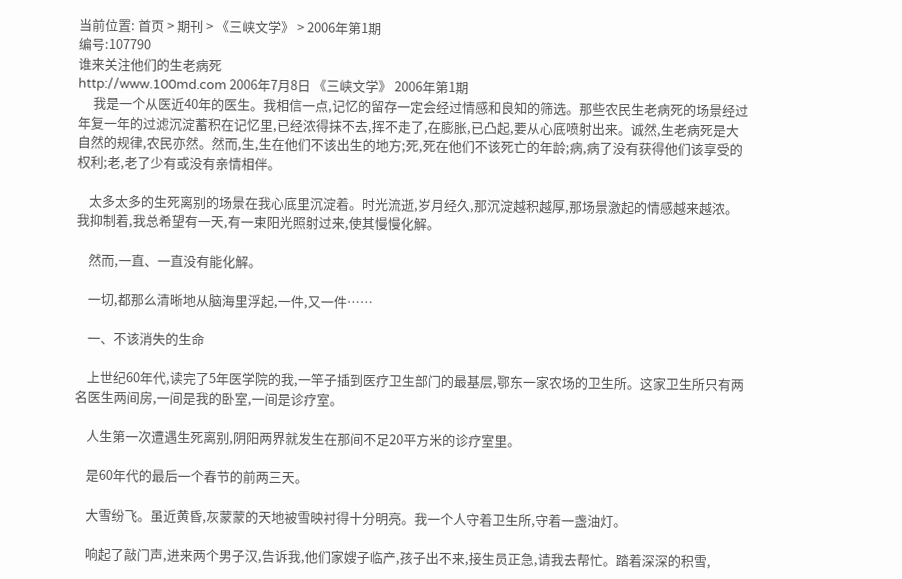当前位置: 首页 > 期刊 > 《三峡文学》 > 2006年第1期
编号:107790
谁来关注他们的生老病死
http://www.100md.com 2006年7月8日 《三峡文学》 2006年第1期
     我是一个从医近40年的医生。我相信一点,记忆的留存一定会经过情感和良知的筛选。那些农民生老病死的场景经过年复一年的过滤沉淀蓄积在记忆里,已经浓得抹不去,挥不走了,在膨胀,已凸起,要从心底喷射出来。诚然,生老病死是大自然的规律,农民亦然。然而,生,生在他们不该出生的地方;死,死在他们不该死亡的年龄;病,病了没有获得他们该享受的权利;老,老了少有或没有亲情相伴。

    太多太多的生死离别的场景在我心底里沉淀着。时光流逝,岁月经久,那沉淀越积越厚,那场景激起的情感越来越浓。我抑制着,我总希望有一天,有一束阳光照射过来,使其慢慢化解。

    然而,一直、一直没有能化解。

    一切,都那么清晰地从脑海里浮起,一件,又一件……

    一、不该消失的生命

    上世纪60年代,读完了5年医学院的我,一竿子插到医疗卫生部门的最基层,鄂东一家农场的卫生所。这家卫生所只有两名医生两间房,一间是我的卧室,一间是诊疗室。

    人生第一次遭遇生死离别,阴阳两界就发生在那间不足20平方米的诊疗室里。

    是60年代的最后一个春节的前两三天。

    大雪纷飞。虽近黄昏,灰蒙蒙的天地被雪映衬得十分明亮。我一个人守着卫生所,守着一盏油灯。

    响起了敲门声,进来两个男子汉,告诉我,他们家嫂子临产,孩子出不来,接生员正急,请我去帮忙。踏着深深的积雪,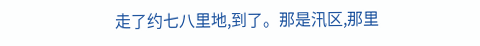走了约七八里地,到了。那是汛区,那里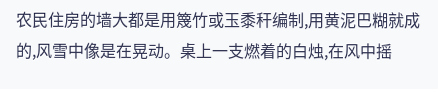农民住房的墙大都是用篾竹或玉黍秆编制,用黄泥巴糊就成的,风雪中像是在晃动。桌上一支燃着的白烛,在风中摇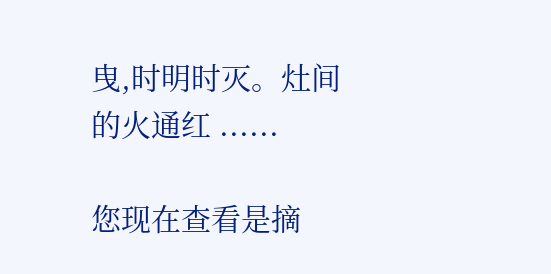曳,时明时灭。灶间的火通红 ......

您现在查看是摘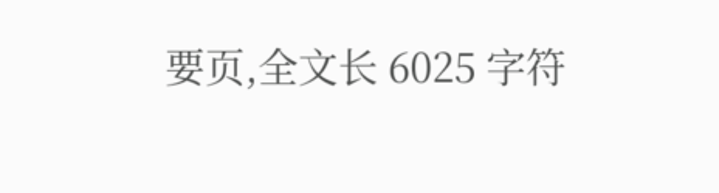要页,全文长 6025 字符